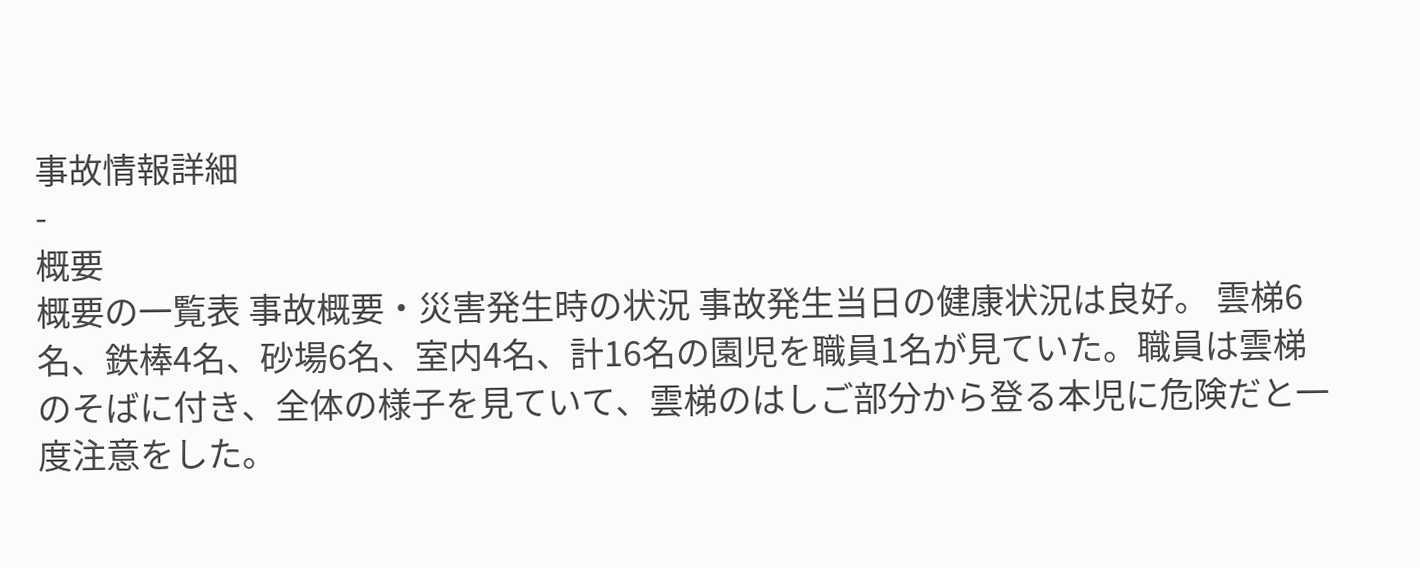事故情報詳細
-
概要
概要の一覧表 事故概要・災害発生時の状況 事故発生当日の健康状況は良好。 雲梯6名、鉄棒4名、砂場6名、室内4名、計16名の園児を職員1名が見ていた。職員は雲梯のそばに付き、全体の様子を見ていて、雲梯のはしご部分から登る本児に危険だと一度注意をした。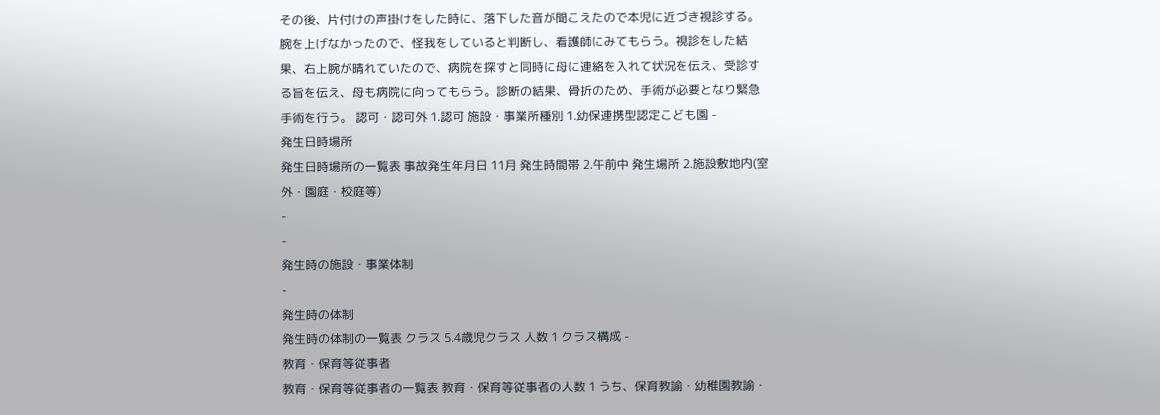その後、片付けの声掛けをした時に、落下した音が聞こえたので本児に近づき視診する。腕を上げなかったので、怪我をしていると判断し、看護師にみてもらう。視診をした結果、右上腕が晴れていたので、病院を探すと同時に母に連絡を入れて状況を伝え、受診する旨を伝え、母も病院に向ってもらう。診断の結果、骨折のため、手術が必要となり緊急手術を行う。 認可・認可外 1.認可 施設・事業所種別 1.幼保連携型認定こども園 -
発生日時場所
発生日時場所の一覧表 事故発生年月日 11月 発生時間帯 2.午前中 発生場所 2.施設敷地内(室外・園庭・校庭等)
-
-
発生時の施設・事業体制
-
発生時の体制
発生時の体制の一覧表 クラス 5.4歳児クラス 人数 1 クラス構成 -
教育・保育等従事者
教育・保育等従事者の一覧表 教育・保育等従事者の人数 1 うち、保育教諭・幼稚園教諭・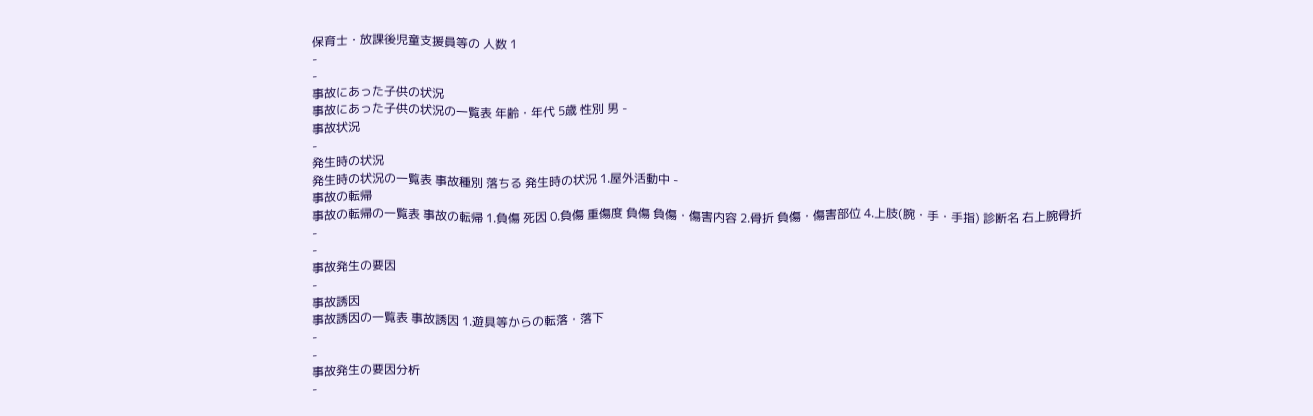保育士・放課後児童支援員等の 人数 1
-
-
事故にあった子供の状況
事故にあった子供の状況の一覧表 年齢・年代 5歳 性別 男 -
事故状況
-
発生時の状況
発生時の状況の一覧表 事故種別 落ちる 発生時の状況 1.屋外活動中 -
事故の転帰
事故の転帰の一覧表 事故の転帰 1.負傷 死因 0.負傷 重傷度 負傷 負傷・傷害内容 2.骨折 負傷・傷害部位 4.上肢(腕・手・手指) 診断名 右上腕骨折
-
-
事故発生の要因
-
事故誘因
事故誘因の一覧表 事故誘因 1.遊具等からの転落・落下
-
-
事故発生の要因分析
-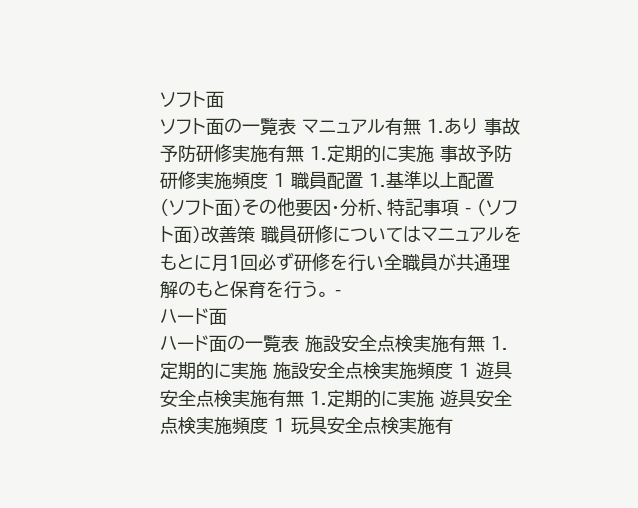ソフト面
ソフト面の一覧表 マニュアル有無 1.あり 事故予防研修実施有無 1.定期的に実施 事故予防研修実施頻度 1 職員配置 1.基準以上配置 (ソフト面)その他要因・分析、特記事項 - (ソフト面)改善策 職員研修についてはマニュアルをもとに月1回必ず研修を行い全職員が共通理解のもと保育を行う。 -
ハード面
ハード面の一覧表 施設安全点検実施有無 1.定期的に実施 施設安全点検実施頻度 1 遊具安全点検実施有無 1.定期的に実施 遊具安全点検実施頻度 1 玩具安全点検実施有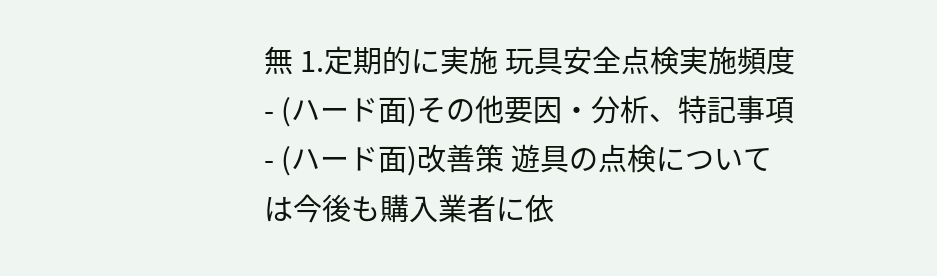無 1.定期的に実施 玩具安全点検実施頻度 - (ハード面)その他要因・分析、特記事項 - (ハード面)改善策 遊具の点検については今後も購入業者に依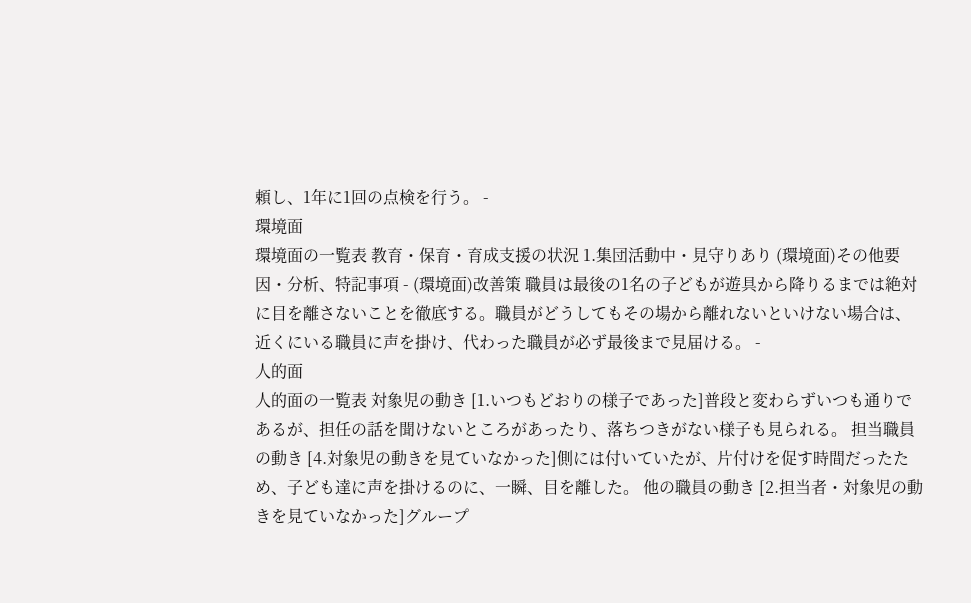頼し、1年に1回の点検を行う。 -
環境面
環境面の一覧表 教育・保育・育成支援の状況 1.集団活動中・見守りあり (環境面)その他要因・分析、特記事項 - (環境面)改善策 職員は最後の1名の子どもが遊具から降りるまでは絶対に目を離さないことを徹底する。職員がどうしてもその場から離れないといけない場合は、近くにいる職員に声を掛け、代わった職員が必ず最後まで見届ける。 -
人的面
人的面の一覧表 対象児の動き [1.いつもどおりの様子であった]普段と変わらずいつも通りであるが、担任の話を聞けないところがあったり、落ちつきがない様子も見られる。 担当職員の動き [4.対象児の動きを見ていなかった]側には付いていたが、片付けを促す時間だったため、子ども達に声を掛けるのに、一瞬、目を離した。 他の職員の動き [2.担当者・対象児の動きを見ていなかった]グループ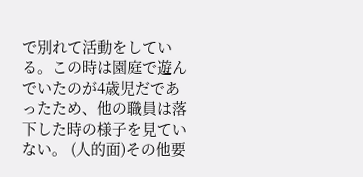で別れて活動をしている。この時は園庭で遊んでいたのが4歳児だであったため、他の職員は落下した時の様子を見ていない。 (人的面)その他要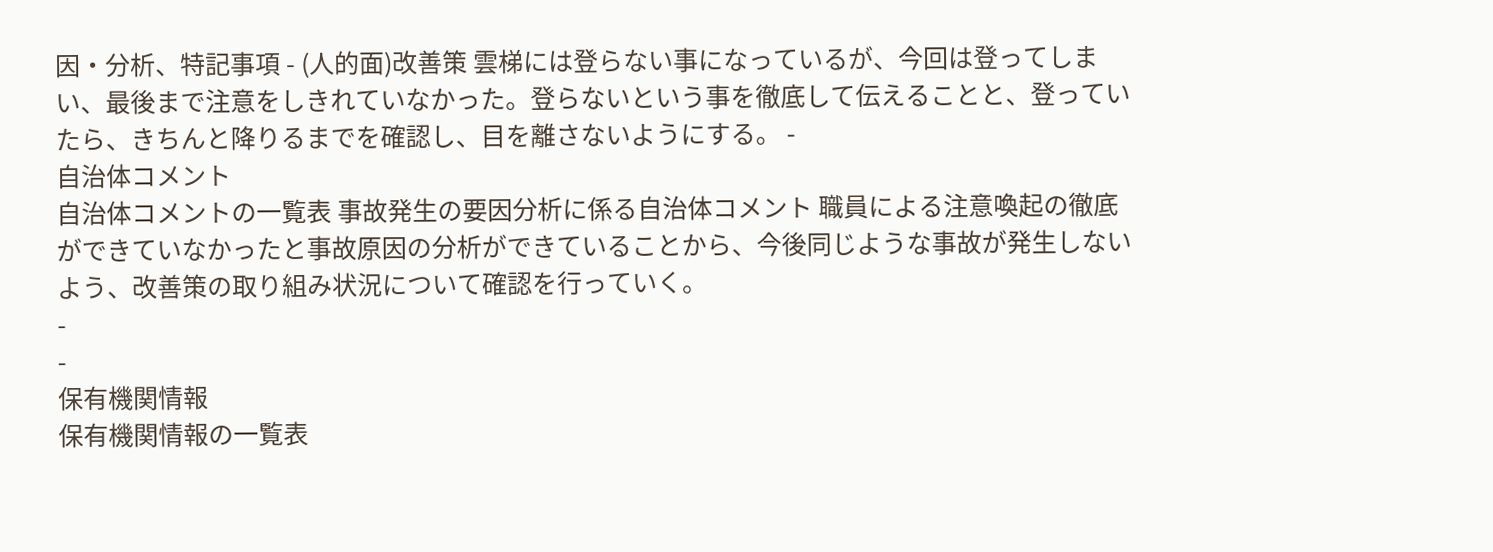因・分析、特記事項 - (人的面)改善策 雲梯には登らない事になっているが、今回は登ってしまい、最後まで注意をしきれていなかった。登らないという事を徹底して伝えることと、登っていたら、きちんと降りるまでを確認し、目を離さないようにする。 -
自治体コメント
自治体コメントの一覧表 事故発生の要因分析に係る自治体コメント 職員による注意喚起の徹底 ができていなかったと事故原因の分析ができていることから、今後同じような事故が発生しないよう、改善策の取り組み状況について確認を行っていく。
-
-
保有機関情報
保有機関情報の一覧表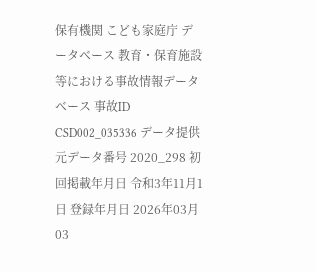保有機関 こども家庭庁 データベース 教育・保育施設等における事故情報データベース 事故ID CSD002_035336 データ提供元データ番号 2020_298 初回掲載年月日 令和3年11月1日 登録年月日 2026年03月03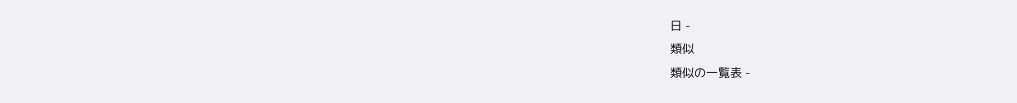日 -
類似
類似の一覧表 -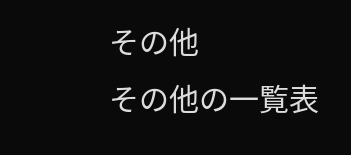その他
その他の一覧表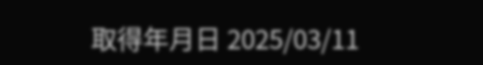取得年月日 2025/03/11